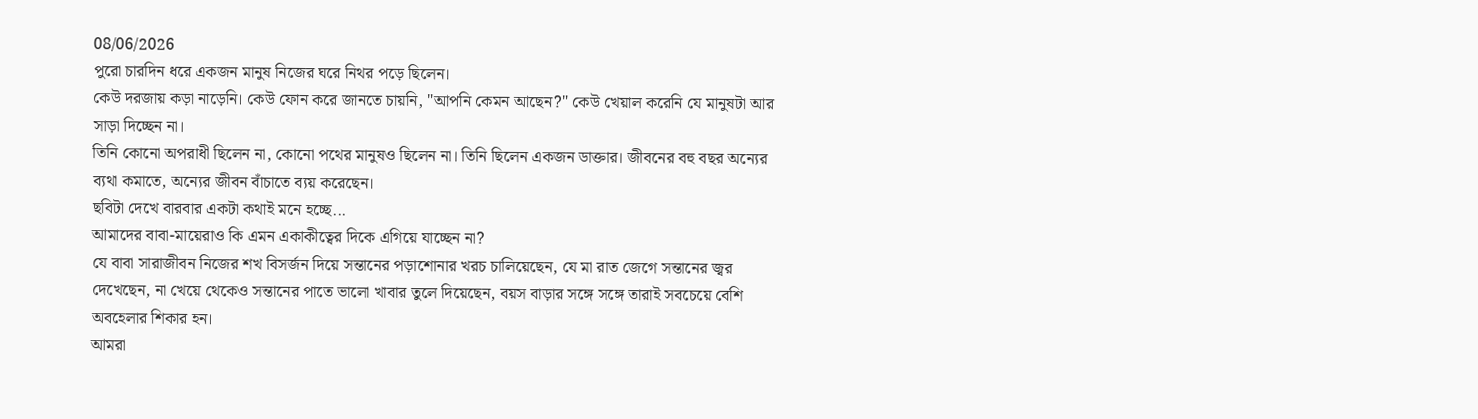08/06/2026
পুরো চারদিন ধরে একজন মানুষ নিজের ঘরে নিথর পড়ে ছিলেন।
কেউ দরজায় কড়া নাড়েনি। কেউ ফোন করে জানতে চায়নি, "আপনি কেমন আছেন?" কেউ খেয়াল করেনি যে মানুষটা আর সাড়া দিচ্ছেন না।
তিনি কোনো অপরাধী ছিলেন না, কোনো পথের মানুষও ছিলেন না। তিনি ছিলেন একজন ডাক্তার। জীবনের বহু বছর অন্যের ব্যথা কমাতে, অন্যের জীবন বাঁচাতে ব্যয় করেছেন।
ছবিটা দেখে বারবার একটা কথাই মনে হচ্ছে...
আমাদের বাবা-মায়েরাও কি এমন একাকীত্বের দিকে এগিয়ে যাচ্ছেন না?
যে বাবা সারাজীবন নিজের শখ বিসর্জন দিয়ে সন্তানের পড়াশোনার খরচ চালিয়েছেন, যে মা রাত জেগে সন্তানের জ্বর দেখেছেন, না খেয়ে থেকেও সন্তানের পাতে ভালো খাবার তুলে দিয়েছেন, বয়স বাড়ার সঙ্গে সঙ্গে তারাই সবচেয়ে বেশি অবহেলার শিকার হন।
আমরা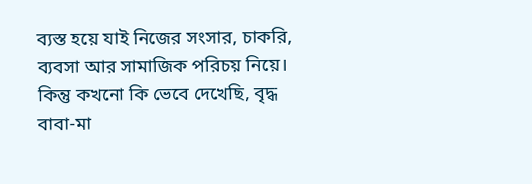ব্যস্ত হয়ে যাই নিজের সংসার, চাকরি, ব্যবসা আর সামাজিক পরিচয় নিয়ে।
কিন্তু কখনো কি ভেবে দেখেছি, বৃদ্ধ বাবা-মা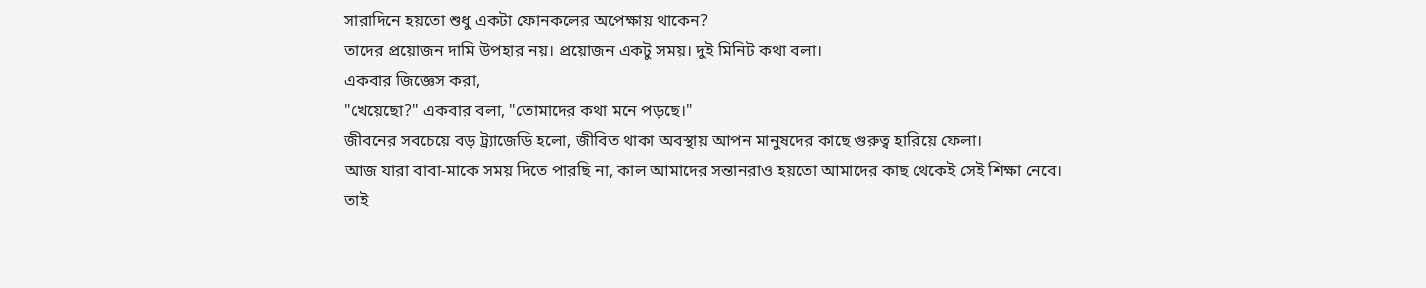সারাদিনে হয়তো শুধু একটা ফোনকলের অপেক্ষায় থাকেন?
তাদের প্রয়োজন দামি উপহার নয়। প্রয়োজন একটু সময়। দুই মিনিট কথা বলা।
একবার জিজ্ঞেস করা,
"খেয়েছো?" একবার বলা, "তোমাদের কথা মনে পড়ছে।"
জীবনের সবচেয়ে বড় ট্র্যাজেডি হলো, জীবিত থাকা অবস্থায় আপন মানুষদের কাছে গুরুত্ব হারিয়ে ফেলা।
আজ যারা বাবা-মাকে সময় দিতে পারছি না, কাল আমাদের সন্তানরাও হয়তো আমাদের কাছ থেকেই সেই শিক্ষা নেবে।
তাই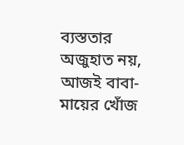ব্যস্ততার অজুহাত নয়, আজই বাবা-মায়ের খোঁজ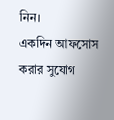নিন।
একদিন আফসোস করার সুযোগ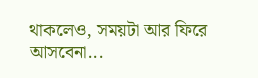থাকলেও, সময়টা আর ফিরে আসবেনা...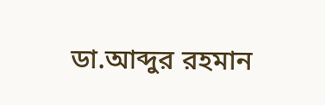ডা.আব্দুর রহমান